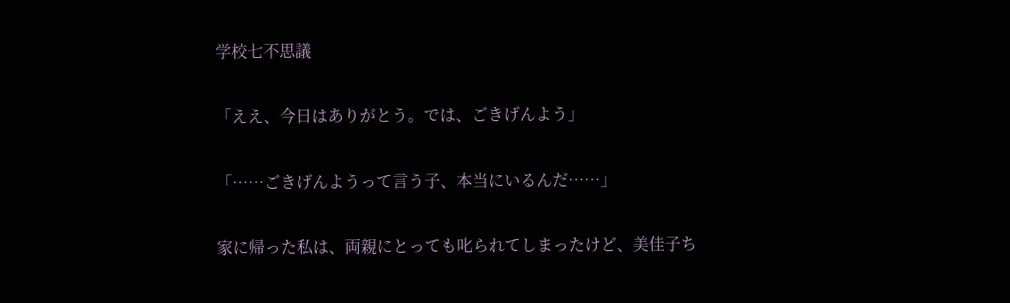学校七不思議

「ええ、今日はありがとう。では、ごきげんよう」

「……ごきげんようって言う子、本当にいるんだ……」

家に帰った私は、両親にとっても叱られてしまったけど、美佳子ち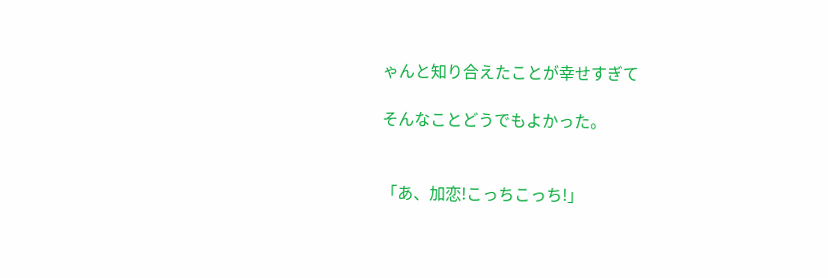ゃんと知り合えたことが幸せすぎて

そんなことどうでもよかった。


「あ、加恋!こっちこっち!」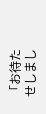「お待たせしまし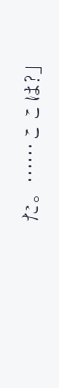た。……ここは?」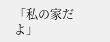「私の家だよ」